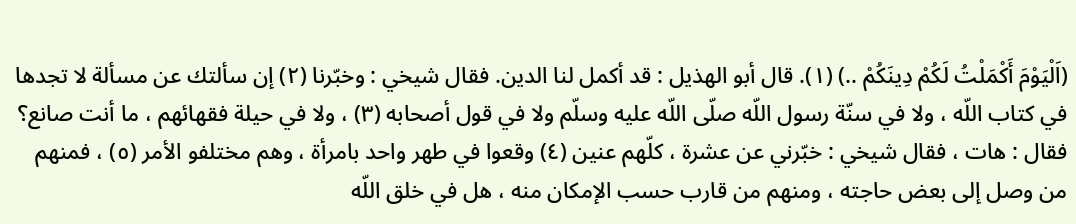(اَلْيَوْمَ أَكْمَلْتُ لَكُمْ دِينَكُمْ ..) (١). قال أبو الهذيل : قد أكمل لنا الدين. فقال شيخي : وخبّرنا (٢) إن سألتك عن مسألة لا تجدها في كتاب اللّه ، ولا في سنّة رسول اللّه صلّى اللّه عليه وسلّم ولا في قول أصحابه (٣) ، ولا في حيلة فقهائهم ، ما أنت صانع؟ فقال : هات ، فقال شيخي : خبّرني عن عشرة ، كلّهم عنين (٤) وقعوا في طهر واحد بامرأة ، وهم مختلفو الأمر (٥) ، فمنهم من وصل إلى بعض حاجته ، ومنهم من قارب حسب الإمكان منه ، هل في خلق اللّه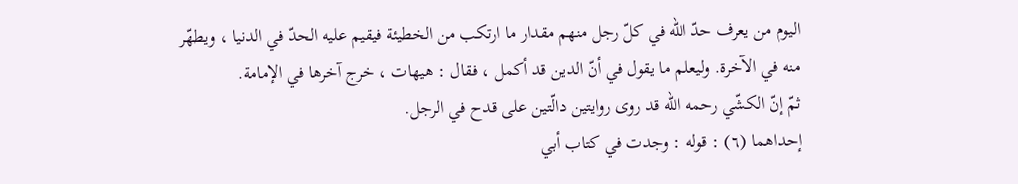اليوم من يعرف حدّ اللّه في كلّ رجل منهم مقدار ما ارتكب من الخطيئة فيقيم عليه الحدّ في الدنيا ، ويطهّر منه في الآخرة. وليعلم ما يقول في أنّ الدين قد أكمل ، فقال : هيهات ، خرج آخرها في الإمامة.
ثمّ إنّ الكشّي رحمه اللّه قد روى روايتين دالّتين على قدح في الرجل.
إحداهما (٦) : قوله : وجدت في كتاب أبي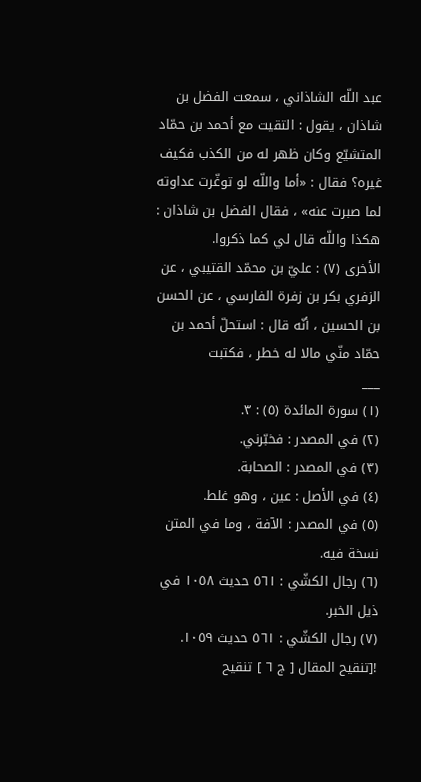عبد اللّه الشاذاني ، سمعت الفضل بن شاذان ، يقول : التقيت مع أحمد بن حمّاد المتشيّع وكان ظهر له من الكذب فكيف غيره؟ فقال : «أما واللّه لو توغّرت عداوته لما صبرت عنه» ، فقال الفضل بن شاذان : هكذا واللّه قال لي كما ذكروا.
الأخرى (٧) : عليّ بن محمّد القتيبي ، عن الزفري بكر بن زفرة الفارسي ، عن الحسن بن الحسين ، أنّه قال : استحلّ أحمد بن حمّاد منّي مالا له خطر ، فكتبت
___
(١) سورة المائدة (٥) : ٣.
(٢) في المصدر : فخبّرني.
(٣) في المصدر : الصحابة.
(٤) في الأصل : عين ، وهو غلط.
(٥) في المصدر : الآفة ، وما في المتن نسخة فيه.
(٦) رجال الكشّي : ٥٦١ حديث ١٠٥٨ في ذيل الخبر.
(٧) رجال الكشّي : ٥٦١ حديث ١٠٥٩.
![تنقيح المقال [ ج ٦ ] تنقيح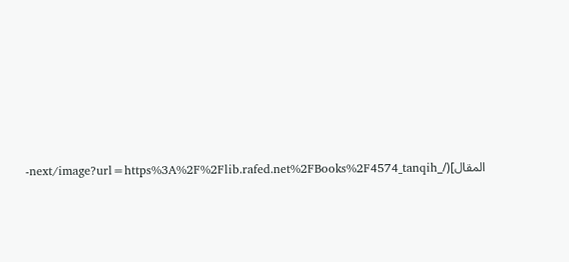المقال](/_next/image?url=https%3A%2F%2Flib.rafed.net%2FBooks%2F4574_tanqih-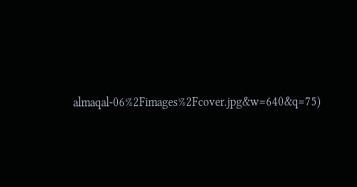almaqal-06%2Fimages%2Fcover.jpg&w=640&q=75)